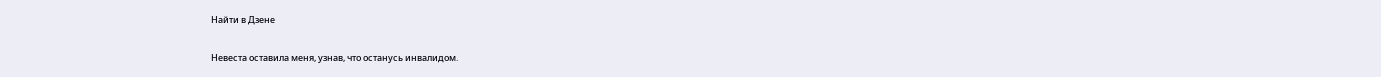Найти в Дзене

Невеста оставила меня, узнав, что останусь инвалидом.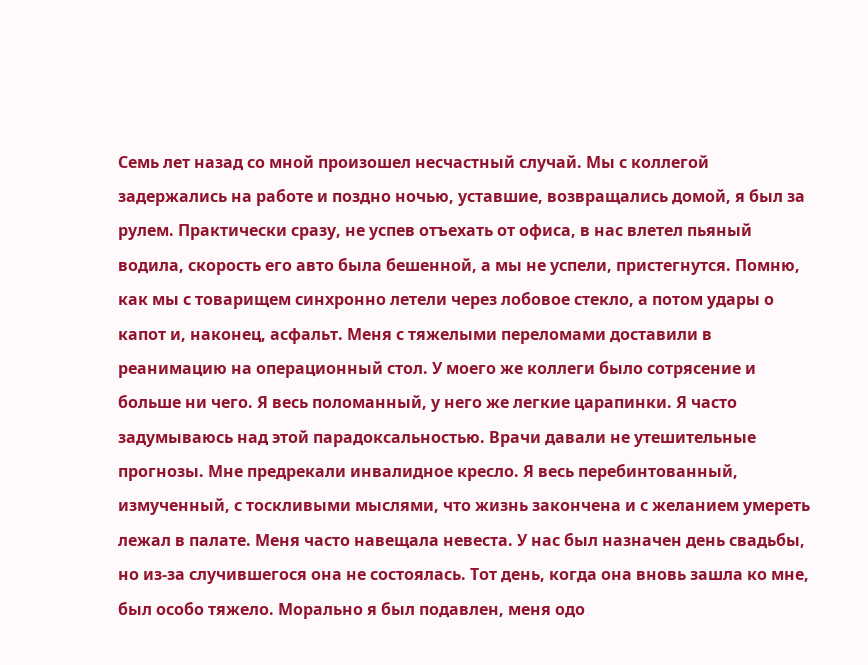Семь лет назад со мной произошел несчастный случай. Мы с коллегой задержались на работе и поздно ночью, уставшие, возвращались домой, я был за рулем. Практически сразу, не успев отъехать от офиса, в нас влетел пьяный водила, скорость его авто была бешенной, а мы не успели, пристегнутся. Помню, как мы с товарищем синхронно летели через лобовое стекло, а потом удары о капот и, наконец, асфальт. Меня с тяжелыми переломами доставили в реанимацию на операционный стол. У моего же коллеги было сотрясение и больше ни чего. Я весь поломанный, у него же легкие царапинки. Я часто задумываюсь над этой парадоксальностью. Врачи давали не утешительные прогнозы. Мне предрекали инвалидное кресло. Я весь перебинтованный, измученный, с тоскливыми мыслями, что жизнь закончена и с желанием умереть лежал в палате. Меня часто навещала невеста. У нас был назначен день свадьбы, но из-за случившегося она не состоялась. Тот день, когда она вновь зашла ко мне, был особо тяжело. Морально я был подавлен, меня одо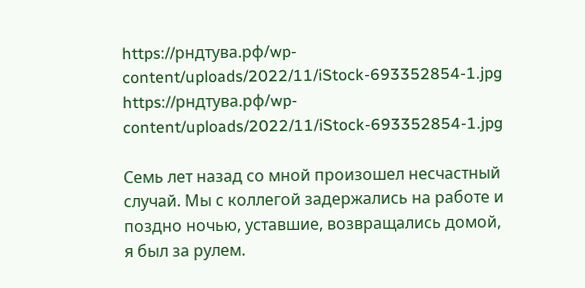https://рндтува.рф/wp-content/uploads/2022/11/iStock-693352854-1.jpg
https://рндтува.рф/wp-content/uploads/2022/11/iStock-693352854-1.jpg

Семь лет назад со мной произошел несчастный случай. Мы с коллегой задержались на работе и поздно ночью, уставшие, возвращались домой, я был за рулем.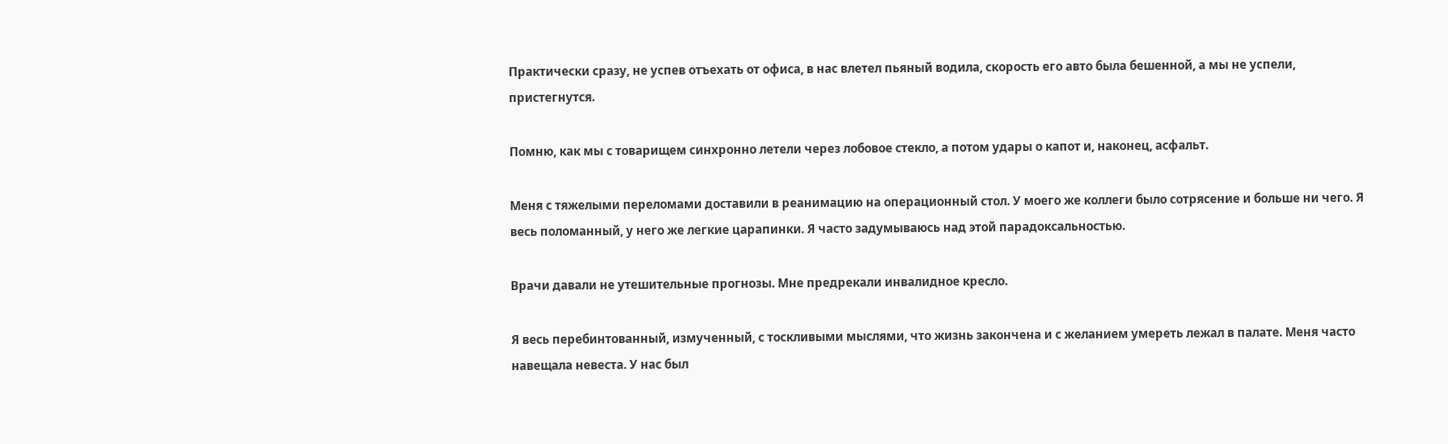Практически сразу, не успев отъехать от офиса, в нас влетел пьяный водила, скорость его авто была бешенной, а мы не успели, пристегнутся.

Помню, как мы с товарищем синхронно летели через лобовое стекло, а потом удары о капот и, наконец, асфальт.

Меня с тяжелыми переломами доставили в реанимацию на операционный стол. У моего же коллеги было сотрясение и больше ни чего. Я весь поломанный, у него же легкие царапинки. Я часто задумываюсь над этой парадоксальностью.

Врачи давали не утешительные прогнозы. Мне предрекали инвалидное кресло.

Я весь перебинтованный, измученный, с тоскливыми мыслями, что жизнь закончена и с желанием умереть лежал в палате. Меня часто навещала невеста. У нас был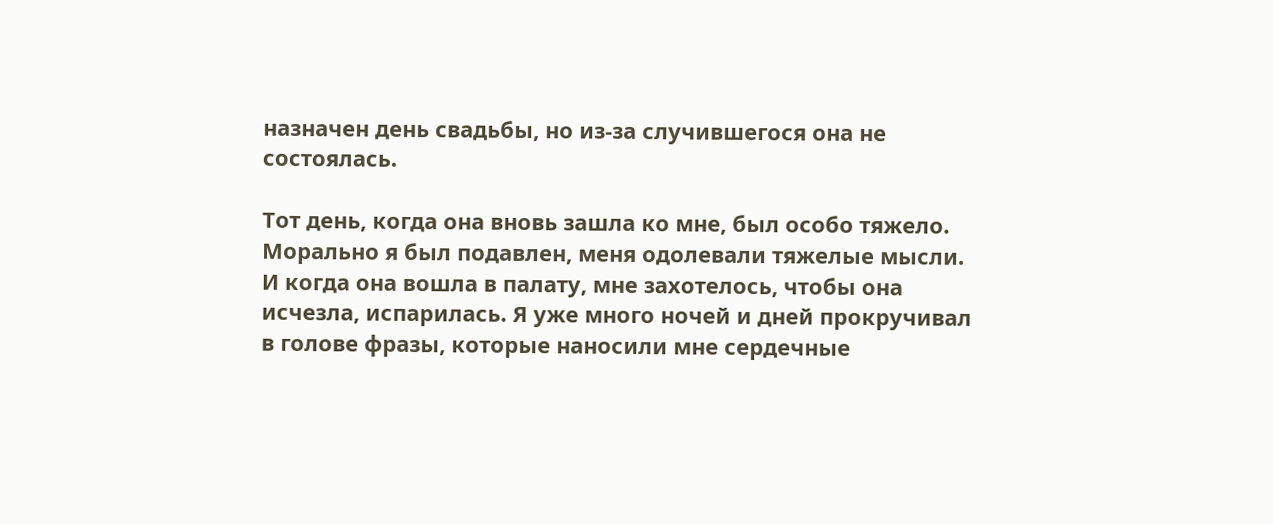назначен день свадьбы, но из-за случившегося она не состоялась.

Тот день, когда она вновь зашла ко мне, был особо тяжело. Морально я был подавлен, меня одолевали тяжелые мысли. И когда она вошла в палату, мне захотелось, чтобы она исчезла, испарилась. Я уже много ночей и дней прокручивал в голове фразы, которые наносили мне сердечные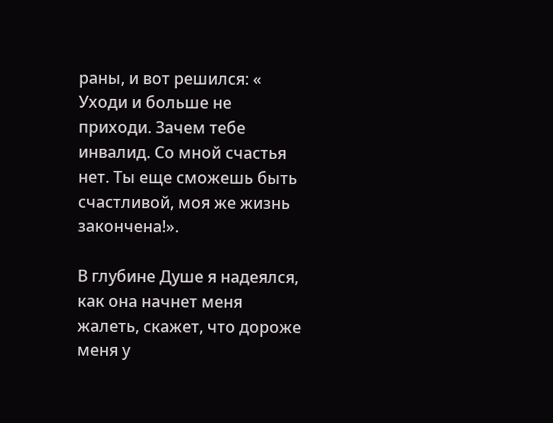раны, и вот решился: « Уходи и больше не приходи. Зачем тебе инвалид. Со мной счастья нет. Ты еще сможешь быть счастливой, моя же жизнь закончена!».

В глубине Душе я надеялся, как она начнет меня жалеть, скажет, что дороже меня у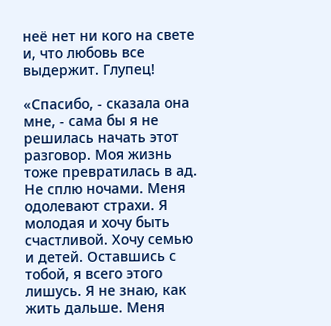неё нет ни кого на свете и, что любовь все выдержит. Глупец!

«Спасибо, - сказала она мне, - сама бы я не решилась начать этот разговор. Моя жизнь тоже превратилась в ад. Не сплю ночами. Меня одолевают страхи. Я молодая и хочу быть счастливой. Хочу семью и детей. Оставшись с тобой, я всего этого лишусь. Я не знаю, как жить дальше. Меня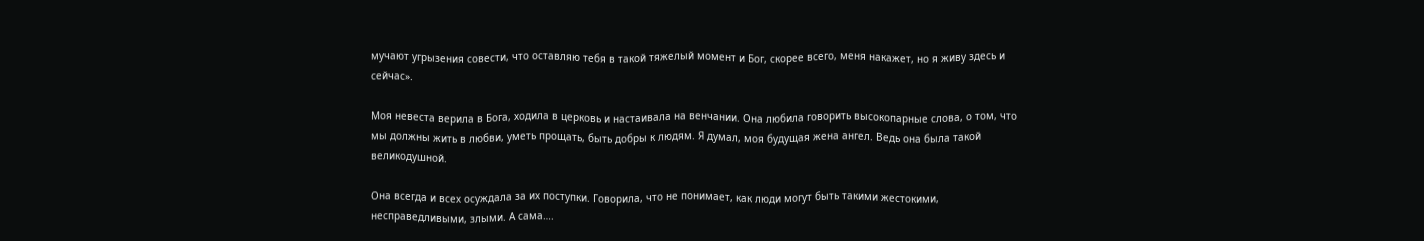мучают угрызения совести, что оставляю тебя в такой тяжелый момент и Бог, скорее всего, меня накажет, но я живу здесь и сейчас».

Моя невеста верила в Бога, ходила в церковь и настаивала на венчании. Она любила говорить высокопарные слова, о том, что мы должны жить в любви, уметь прощать, быть добры к людям. Я думал, моя будущая жена ангел. Ведь она была такой великодушной.

Она всегда и всех осуждала за их поступки. Говорила, что не понимает, как люди могут быть такими жестокими, несправедливыми, злыми. А сама….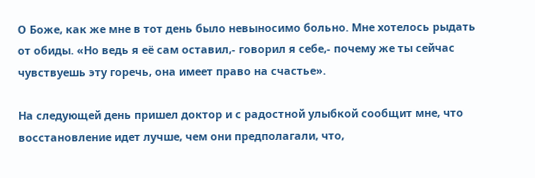О Боже, как же мне в тот день было невыносимо больно. Мне хотелось рыдать от обиды. «Но ведь я её сам оставил,- говорил я себе,- почему же ты сейчас чувствуешь эту горечь, она имеет право на счастье».

На следующей день пришел доктор и с радостной улыбкой сообщит мне, что восстановление идет лучше, чем они предполагали, что,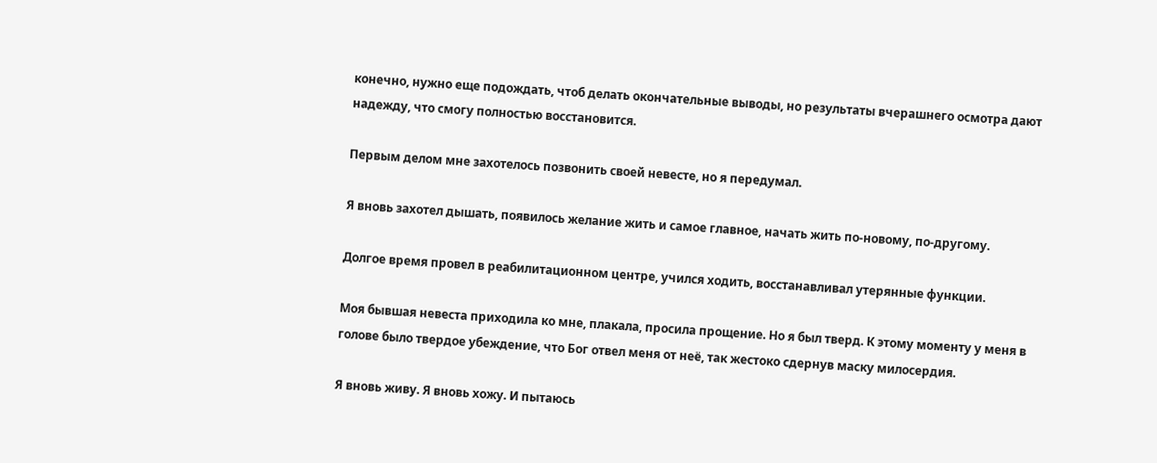конечно, нужно еще подождать, чтоб делать окончательные выводы, но результаты вчерашнего осмотра дают надежду, что смогу полностью восстановится.

Первым делом мне захотелось позвонить своей невесте, но я передумал.

Я вновь захотел дышать, появилось желание жить и самое главное, начать жить по-новому, по-другому.

Долгое время провел в реабилитационном центре, учился ходить, восстанавливал утерянные функции.

Моя бывшая невеста приходила ко мне, плакала, просила прощение. Но я был тверд. К этому моменту у меня в голове было твердое убеждение, что Бог отвел меня от неё, так жестоко сдернув маску милосердия.

Я вновь живу. Я вновь хожу. И пытаюсь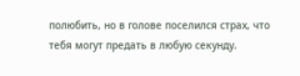полюбить, но в голове поселился страх, что тебя могут предать в любую секунду.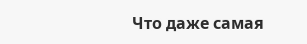Что даже самая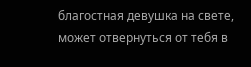благостная девушка на свете, может отвернуться от тебя в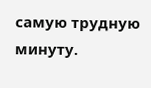самую трудную минуту.